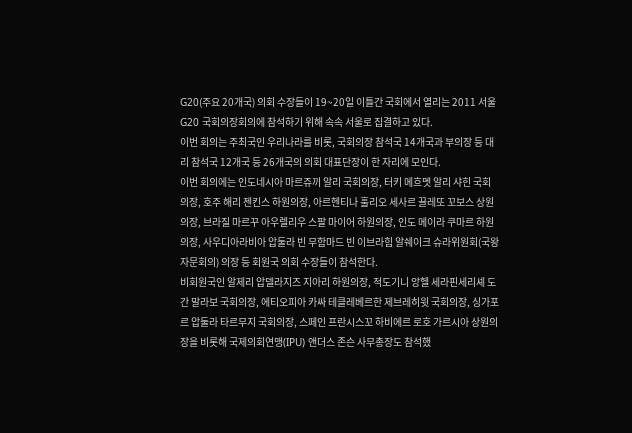G20(주요 20개국) 의회 수장들이 19~20일 이틀간 국회에서 열리는 2011 서울 G20 국회의장회의에 참석하기 위해 속속 서울로 집결하고 있다.
이번 회의는 주최국인 우리나라를 비롯, 국회의장 참석국 14개국과 부의장 등 대리 참석국 12개국 등 26개국의 의회 대표단장이 한 자리에 모인다.
이번 회의에는 인도네시아 마르쥬끼 알리 국회의장, 터키 메흐멧 알리 샤힌 국회의장, 호주 해리 젠킨스 하원의장, 아르헨티나 훌리오 세사르 끌레또 꼬보스 상원의장, 브라질 마르꾸 아우렐리우 스팔 마이어 하원의장, 인도 메이라 쿠마르 하원의장, 사우디아라비아 압둘라 빈 무함마드 빈 이브라힘 알쉐이크 슈라위원회(국왕자문회의) 의장 등 회원국 의회 수장들이 참석한다.
비회원국인 알제리 압델라지즈 지아리 하원의장, 적도기니 앙헬 세라핀세리셰 도간 말라보 국회의장, 에티오피아 카싸 테클레베르한 제브레히윗 국회의장, 싱가포르 압둘라 타르무지 국회의장, 스페인 프란시스꼬 하비에르 로호 가르시아 상원의장을 비롯해 국제의회연맹(IPU) 앤더스 존슨 사무총장도 참석했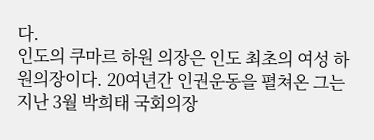다.
인도의 쿠마르 하원 의장은 인도 최초의 여성 하원의장이다. 20여년간 인권운동을 펼쳐온 그는 지난 3월 박희태 국회의장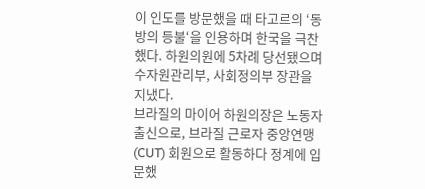이 인도를 방문했을 때 타고르의 ‘동방의 등불‘을 인용하며 한국을 극찬했다. 하원의원에 5차례 당선됐으며 수자원관리부, 사회정의부 장관을 지냈다.
브라질의 마이어 하원의장은 노동자 출신으로, 브라질 근로자 중앙연맹(CUT) 회원으로 활동하다 정계에 입문했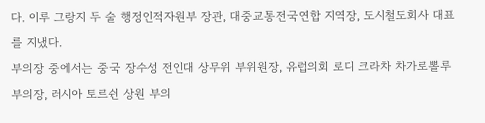다. 이루 그랑지 두 술 행정인적자원부 장관, 대중교통전국연합 지역장, 도시철도회사 대표를 지냈다.
부의장 중에서는 중국 장수성 전인대 상무위 부위원장, 유럽의회 로디 크라차 차가로뽈루 부의장, 러시아 토르쉰 상원 부의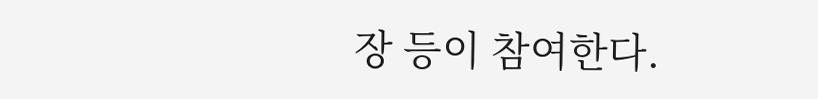장 등이 참여한다.